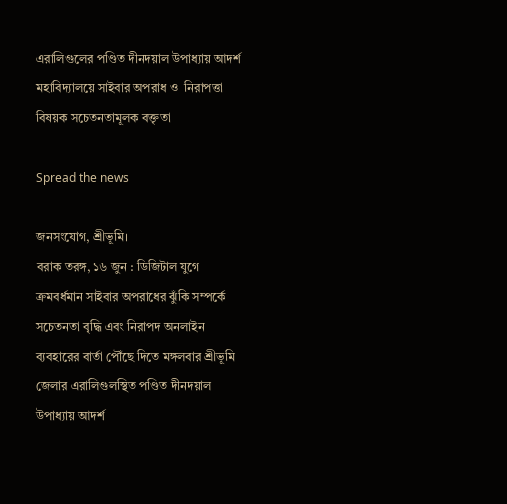এরালিগুলের পণ্ডিত দীনদয়াল উপাধ্যায় আদর্শ মহাবিদ্যালয়ে সাইবার অপরাধ ও  নিরাপত্তা বিষয়ক সচেতনতামূলক বক্তৃতা

Spread the news

জনসংযোগ, শ্রীভূমি।
বরাক তরঙ্গ, ১৬ জুন : ডিজিটাল যুগে ক্রমবর্ধমান সাইবার অপরাধের ঝুঁকি সম্পর্কে সচেতনতা বৃদ্ধি এবং নিরাপদ অনলাইন ব্যবহারের বার্তা পৌঁছে দিতে মঙ্গলবার শ্রীভূমি জেলার এরালিগুলস্থিত পণ্ডিত দীনদয়াল উপাধ্যায় আদর্শ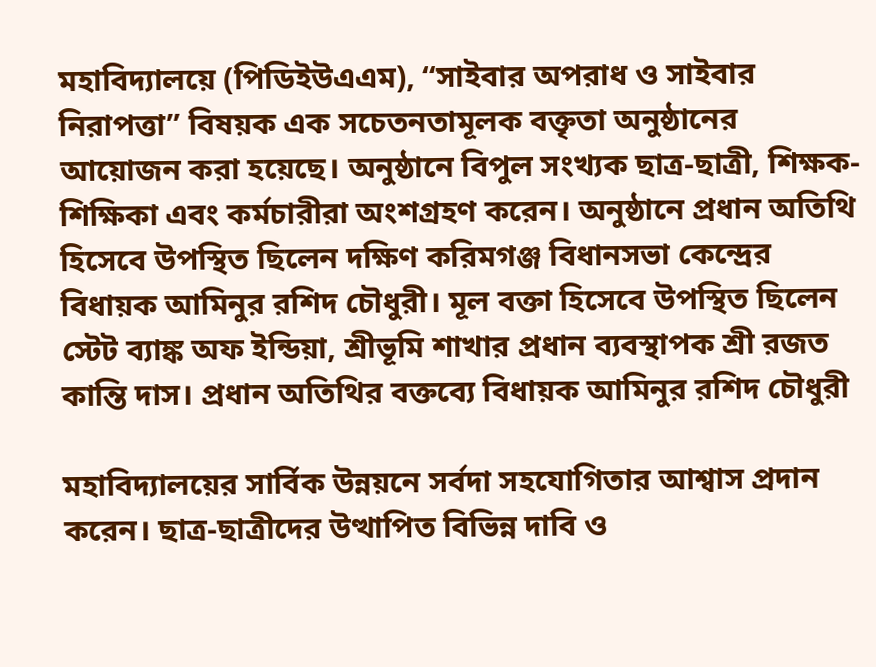মহাবিদ্যালয়ে (পিডিইউএএম), “সাইবার অপরাধ ও সাইবার নিরাপত্তা” বিষয়ক এক সচেতনতামূলক বক্তৃতা অনুষ্ঠানের আয়োজন করা হয়েছে। অনুষ্ঠানে বিপুল সংখ্যক ছাত্র-ছাত্রী, শিক্ষক-শিক্ষিকা এবং কর্মচারীরা অংশগ্রহণ করেন। অনুষ্ঠানে প্রধান অতিথি হিসেবে উপস্থিত ছিলেন দক্ষিণ করিমগঞ্জ বিধানসভা কেন্দ্রের বিধায়ক আমিনুর রশিদ চৌধুরী। মূল বক্তা হিসেবে উপস্থিত ছিলেন স্টেট ব্যাঙ্ক অফ ইন্ডিয়া, শ্রীভূমি শাখার প্রধান ব্যবস্থাপক শ্রী রজত কান্তি দাস। প্রধান অতিথির বক্তব্যে বিধায়ক আমিনুর রশিদ চৌধুরী

মহাবিদ্যালয়ের সার্বিক উন্নয়নে সর্বদা সহযোগিতার আশ্বাস প্রদান করেন। ছাত্র-ছাত্রীদের উত্থাপিত বিভিন্ন দাবি ও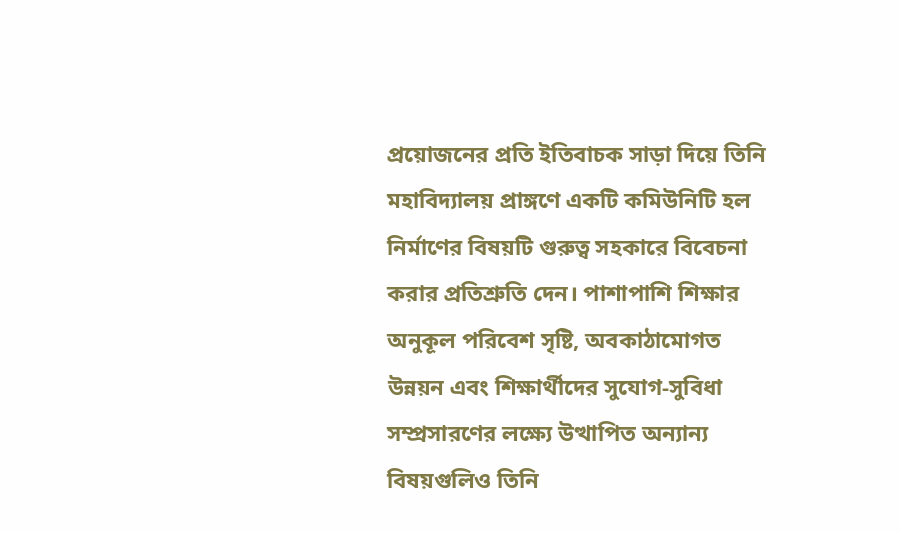প্রয়োজনের প্রতি ইতিবাচক সাড়া দিয়ে তিনি মহাবিদ্যালয় প্রাঙ্গণে একটি কমিউনিটি হল নির্মাণের বিষয়টি গুরুত্ব সহকারে বিবেচনা করার প্রতিশ্রুতি দেন। পাশাপাশি শিক্ষার অনুকূল পরিবেশ সৃষ্টি, অবকাঠামোগত উন্নয়ন এবং শিক্ষার্থীদের সুযোগ-সুবিধা সম্প্রসারণের লক্ষ্যে উত্থাপিত অন্যান্য বিষয়গুলিও তিনি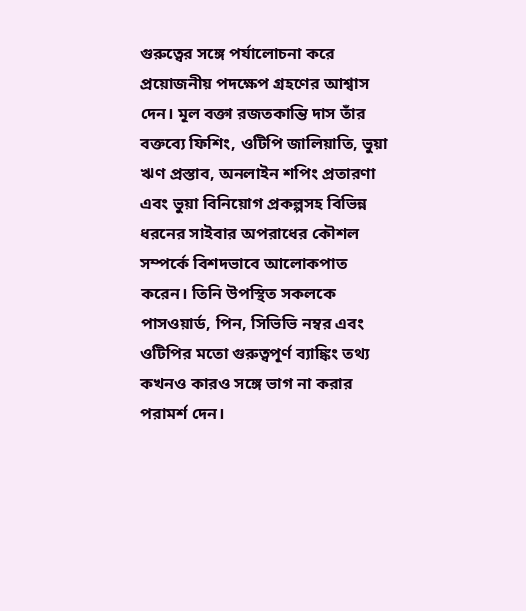গুরুত্বের সঙ্গে পর্যালোচনা করে প্রয়োজনীয় পদক্ষেপ গ্রহণের আশ্বাস দেন। মূল বক্তা রজতকান্তি দাস তাঁর বক্তব্যে ফিশিং, ওটিপি জালিয়াতি, ভুয়া ঋণ প্রস্তাব, অনলাইন শপিং প্রতারণা এবং ভুয়া বিনিয়োগ প্রকল্পসহ বিভিন্ন ধরনের সাইবার অপরাধের কৌশল সম্পর্কে বিশদভাবে আলোকপাত করেন। তিনি উপস্থিত সকলকে পাসওয়ার্ড, পিন, সিভিভি নম্বর এবং ওটিপির মতো গুরুত্বপূর্ণ ব্যাঙ্কিং তথ্য কখনও কারও সঙ্গে ভাগ না করার পরামর্শ দেন।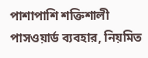পাশাপাশি শক্তিশালী পাসওয়ার্ড ব্যবহার, নিয়মিত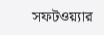সফটওয়্যার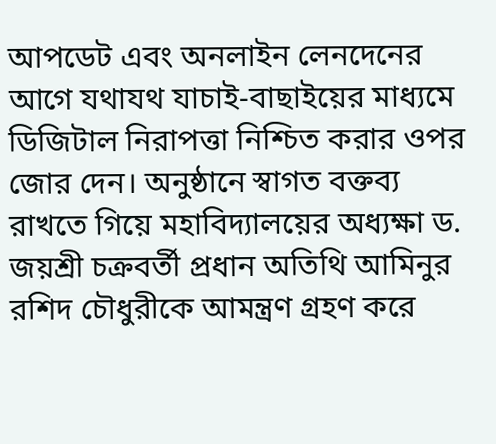আপডেট এবং অনলাইন লেনদেনের আগে যথাযথ যাচাই-বাছাইয়ের মাধ্যমে ডিজিটাল নিরাপত্তা নিশ্চিত করার ওপর জোর দেন। অনুষ্ঠানে স্বাগত বক্তব্য রাখতে গিয়ে মহাবিদ্যালয়ের অধ্যক্ষা ড. জয়শ্রী চক্রবর্তী প্রধান অতিথি আমিনুর রশিদ চৌধুরীকে আমন্ত্রণ গ্রহণ করে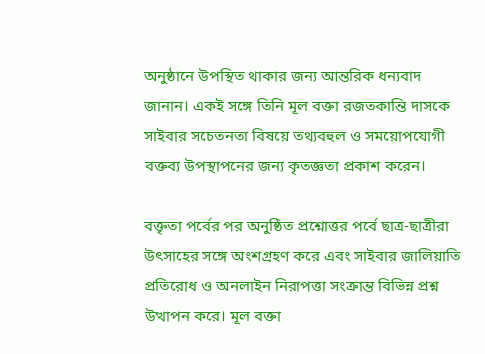অনুষ্ঠানে উপস্থিত থাকার জন্য আন্তরিক ধন্যবাদ জানান। একই সঙ্গে তিনি মূল বক্তা রজতকান্তি দাসকে সাইবার সচেতনতা বিষয়ে তথ্যবহুল ও সময়োপযোগী বক্তব্য উপস্থাপনের জন্য কৃতজ্ঞতা প্রকাশ করেন।

বক্তৃতা পর্বের পর অনুষ্ঠিত প্রশ্নোত্তর পর্বে ছাত্র-ছাত্রীরা উৎসাহের সঙ্গে অংশগ্রহণ করে এবং সাইবার জালিয়াতি প্রতিরোধ ও অনলাইন নিরাপত্তা সংক্রান্ত বিভিন্ন প্রশ্ন উত্থাপন করে। মূল বক্তা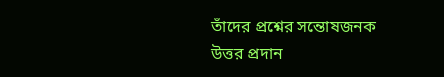তাঁদের প্রশ্নের সন্তোষজনক উত্তর প্রদান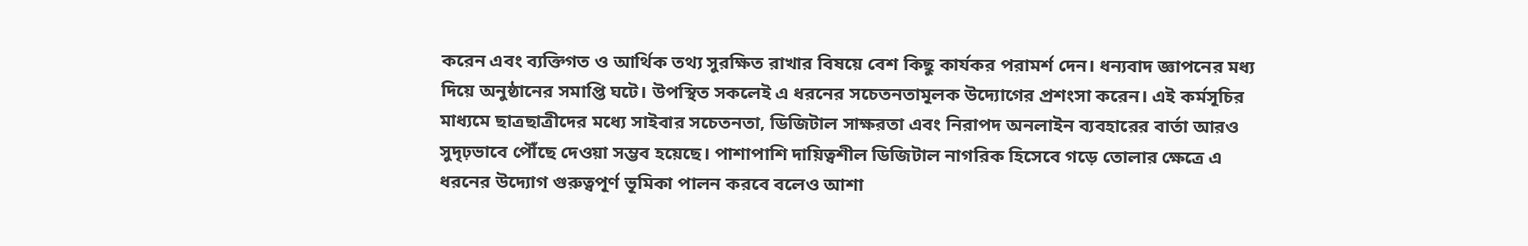করেন এবং ব্যক্তিগত ও আর্থিক তথ্য সুরক্ষিত রাখার বিষয়ে বেশ কিছু কার্যকর পরামর্শ দেন। ধন্যবাদ জ্ঞাপনের মধ্য দিয়ে অনুষ্ঠানের সমাপ্তি ঘটে। উপস্থিত সকলেই এ ধরনের সচেতনতামূলক উদ্যোগের প্রশংসা করেন। এই কর্মসূচির মাধ্যমে ছাত্রছাত্রীদের মধ্যে সাইবার সচেতনতা, ডিজিটাল সাক্ষরতা এবং নিরাপদ অনলাইন ব্যবহারের বার্তা আরও সুদৃঢ়ভাবে পৌঁছে দেওয়া সম্ভব হয়েছে। পাশাপাশি দায়িত্বশীল ডিজিটাল নাগরিক হিসেবে গড়ে তোলার ক্ষেত্রে এ ধরনের উদ্যোগ গুরুত্বপূর্ণ ভূমিকা পালন করবে বলেও আশা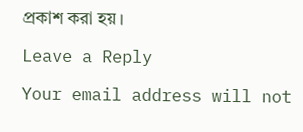প্রকাশ করা হয়।

Leave a Reply

Your email address will not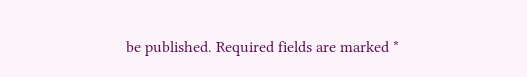be published. Required fields are marked *